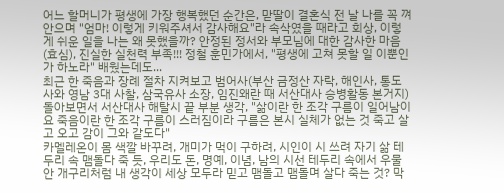어느 할머니가 평생에 가장 행복했던 순간은, 맏딸이 결혼식 전 날 나를 꼭 껴 안으며 "엄마! 이렇게 키워주셔서 감사해요"라 속삭였을 때라고 회상, 이렇게 쉬운 일을 나는 왜 못했을까? 안정된 정서와 부모님에 대한 감사한 마음(효심), 진실한 실천력 부족!!! 정철 훈민가에서, "평생에 고쳐 못할 일 이뿐인가 하노라" 배웠는데도...
최근 한 죽음과 장례 절차 지켜보고 범어사(부산 금정산 자락, 해인사, 통도사와 영남 3대 사찰, 삼국유사 소장, 임진왜란 때 서산대사 승병활동 본거지) 돌아보면서 서산대사 해탈시 끝 부분 생각, "삶이란 한 조각 구름이 일어남이요 죽음이란 한 조각 구름이 스러짐이라 구름은 본시 실체가 없는 것 죽고 살고 오고 감이 그와 같도다"
카멜레온이 몸 색깔 바꾸려, 개미가 먹이 구하려, 시인이 시 쓰려 자기 삶 테두리 속 맴돌다 죽 듯, 우리도 돈, 명예, 이념, 남의 시선 테두리 속에서 우물 안 개구리처럼 내 생각이 세상 모두라 믿고 맴돌고 맴돌며 살다 죽는 것? 막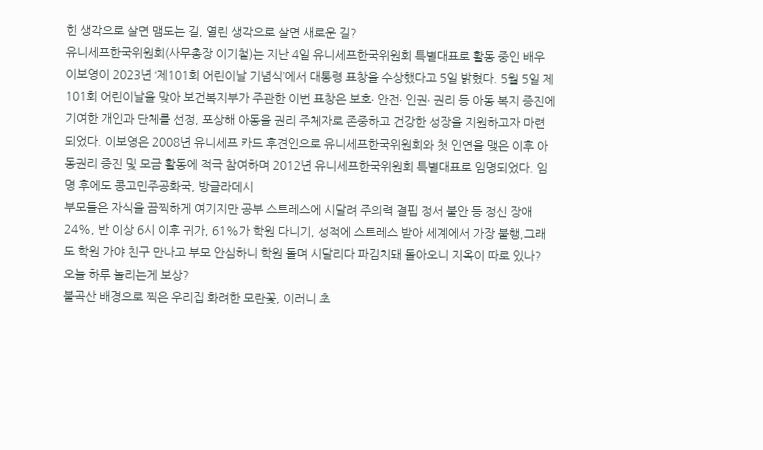힌 생각으로 살면 맴도는 길, 열린 생각으로 살면 새로운 길?
유니세프한국위원회(사무총장 이기철)는 지난 4일 유니세프한국위원회 특별대표로 활동 중인 배우 이보영이 2023년 ‘제101회 어린이날 기념식’에서 대통령 표창을 수상했다고 5일 밝혔다. 5월 5일 제101회 어린이날을 맞아 보건복지부가 주관한 이번 표창은 보호∙ 안전∙ 인권∙ 권리 등 아동 복지 증진에 기여한 개인과 단체를 선정, 포상해 아동을 권리 주체자로 존중하고 건강한 성장을 지원하고자 마련되었다. 이보영은 2008년 유니세프 카드 후견인으로 유니세프한국위원회와 첫 인연을 맺은 이후 아동권리 증진 및 모금 활동에 적극 참여하며 2012년 유니세프한국위원회 특별대표로 임명되었다. 임명 후에도 콩고민주공화국, 방글라데시
부모들은 자식을 끔찍하게 여기지만 공부 스트레스에 시달려 주의력 결핍 정서 불안 등 정신 장애 24%, 반 이상 6시 이후 귀가, 61%가 학원 다니기, 성적에 스트레스 받아 세계에서 가장 불행,그래도 학원 가야 친구 만나고 부모 안심하니 학원 돌며 시달리다 파김치돼 돌아오니 지옥이 따로 있나? 오늘 하루 놀리는게 보상?
불곡산 배경으로 찍은 우리집 화려한 모란꽃, 이러니 초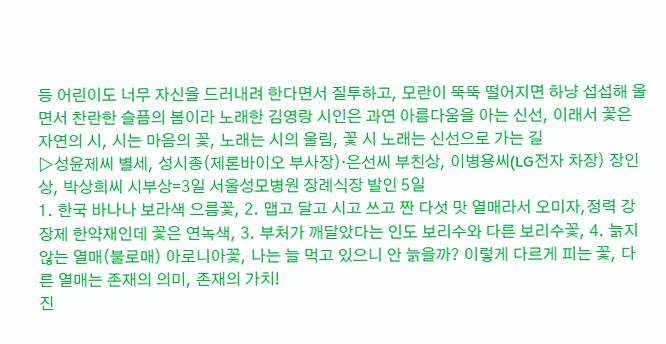등 어린이도 너무 자신을 드러내려 한다면서 질투하고, 모란이 뚝뚝 떨어지면 하냥 섭섭해 울면서 찬란한 슬픔의 봄이라 노래한 김영랑 시인은 과연 아름다움을 아는 신선, 이래서 꽃은 자연의 시, 시는 마음의 꽃, 노래는 시의 울림, 꽃 시 노래는 신선으로 가는 길
▷성윤제씨 별세, 성시종(제론바이오 부사장)·은선씨 부친상, 이병용씨(LG전자 차장) 장인상, 박상희씨 시부상=3일 서울성모병원 장례식장 발인 5일
1. 한국 바나나 보라색 으름꽃, 2. 맵고 달고 시고 쓰고 짠 다섯 맛 열매라서 오미자,정력 강장제 한약재인데 꽃은 연녹색, 3. 부처가 깨달았다는 인도 보리수와 다른 보리수꽃, 4. 늙지 않는 열매(불로매) 아로니아꽃, 나는 늘 먹고 있으니 안 늙을까? 이렇게 다르게 피는 꽃, 다른 열매는 존재의 의미, 존재의 가치!
진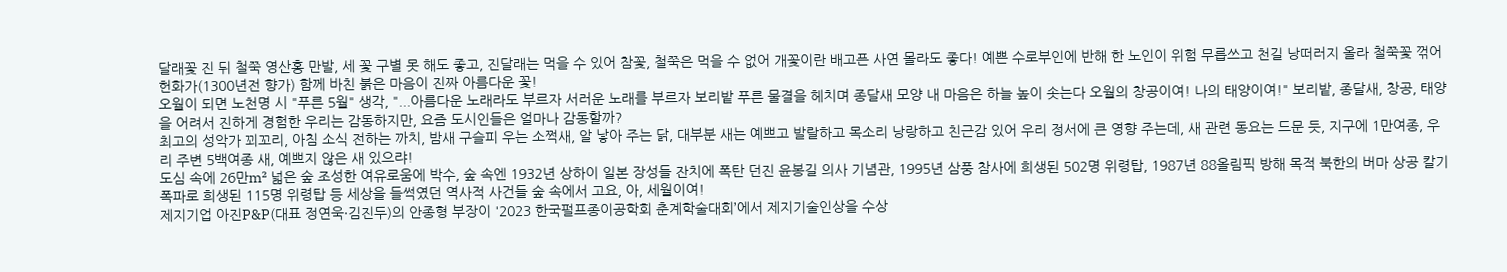달래꽃 진 뒤 철쭉 영산홍 만발, 세 꽃 구별 못 해도 좋고, 진달래는 먹을 수 있어 참꽃, 철쭉은 먹을 수 없어 개꽃이란 배고픈 사연 몰라도 좋다! 예쁜 수로부인에 반해 한 노인이 위험 무릅쓰고 천길 낭떠러지 올라 철쭉꽃 꺾어 헌화가(1300년전 향가) 함께 바친 붉은 마음이 진짜 아름다운 꽃!
오월이 되면 노천명 시 "푸른 5월" 생각, "...아름다운 노래라도 부르자 서러운 노래를 부르자 보리밭 푸른 물결을 헤치며 종달새 모양 내 마음은 하늘 높이 솟는다 오월의 창공이여! 나의 태양이여!" 보리밭, 종달새, 창공, 태양을 어려서 진하게 경험한 우리는 감동하지만, 요즘 도시인들은 얼마나 감동할까?
최고의 성악가 꾀꼬리, 아침 소식 전하는 까치, 밤새 구슬피 우는 소쩍새, 알 낳아 주는 닭, 대부분 새는 예쁘고 발랄하고 목소리 낭랑하고 친근감 있어 우리 정서에 큰 영향 주는데, 새 관련 동요는 드문 듯, 지구에 1만여종, 우리 주변 5백여종 새, 예쁘지 않은 새 있으랴!
도심 속에 26만m² 넓은 숲 조성한 여유로움에 박수, 숲 속엔 1932년 상하이 일본 장성들 잔치에 폭탄 던진 윤봉길 의사 기념관, 1995년 삼풍 참사에 희생된 502명 위령탑, 1987년 88올림픽 방해 목적 북한의 버마 상공 칼기 폭파로 희생된 115명 위령탑 등 세상을 들썩였던 역사적 사건들 숲 속에서 고요, 아, 세월이여!
제지기업 아진P&P(대표 정연욱·김진두)의 안종형 부장이 '2023 한국펄프종이공학회 춘계학술대회’에서 제지기술인상을 수상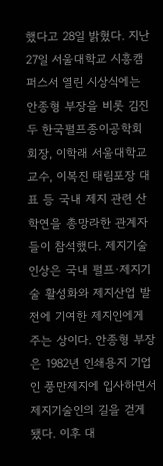했다고 28일 밝혔다. 지난 27일 서울대학교 시흥캠퍼스서 열린 시상식에는 안종형 부장을 비롯 김진두 한국펄프종이공학회 회장, 이학래 서울대학교 교수, 이복진 태림포장 대표 등 국내 제지 관련 산학연을 총망라한 관계자들이 참석했다. 제지기술인상은 국내 펄프·제지기술 활성화와 제지산업 발전에 기여한 제지인에게 주는 상이다. 안종형 부장은 1982년 인쇄용지 기업인 풍만제지에 입사하면서 제지기술인의 길을 걷게 됐다. 이후 대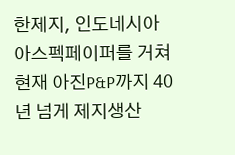한제지, 인도네시아 아스펙페이퍼를 거쳐 현재 아진P&P까지 40년 넘게 제지생산